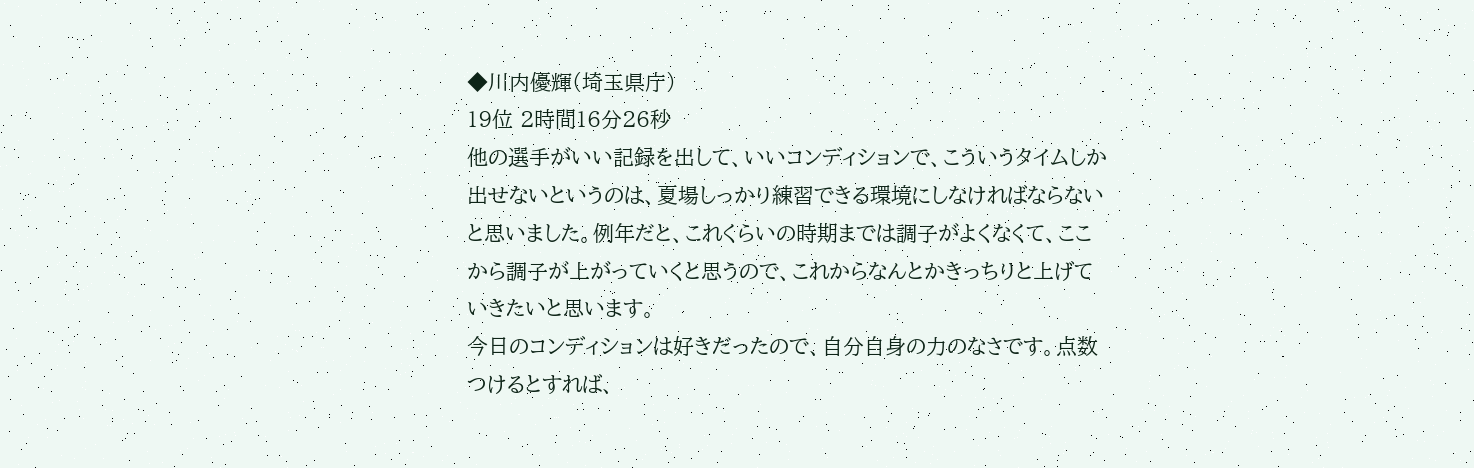◆川内優輝(埼玉県庁)
19位 2時間16分26秒
他の選手がいい記録を出して、いいコンディションで、こういうタイムしか出せないというのは、夏場しっかり練習できる環境にしなければならないと思いました。例年だと、これくらいの時期までは調子がよくなくて、ここから調子が上がっていくと思うので、これからなんとかきっちりと上げていきたいと思います。
今日のコンディションは好きだったので、自分自身の力のなさです。点数つけるとすれば、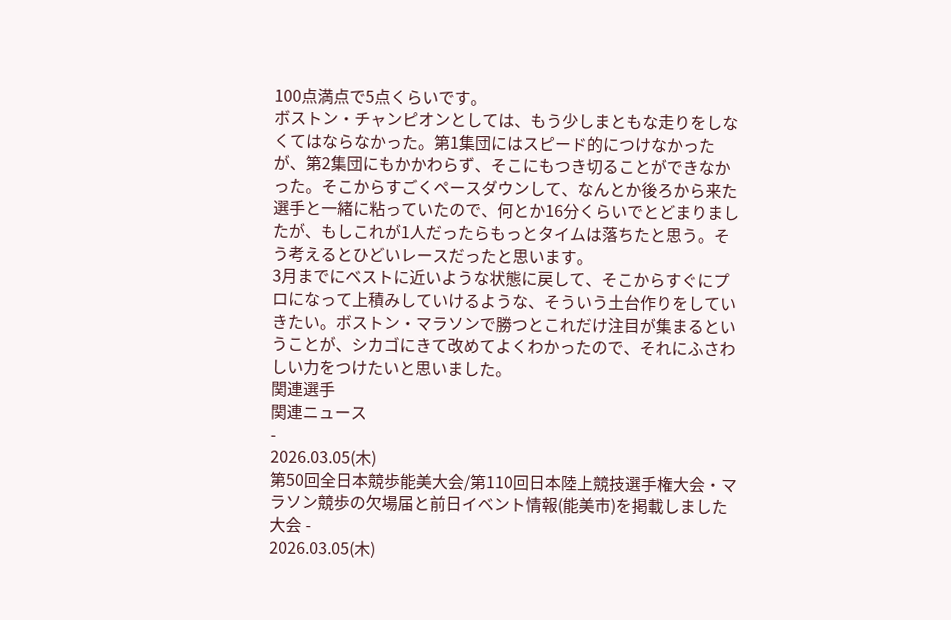100点満点で5点くらいです。
ボストン・チャンピオンとしては、もう少しまともな走りをしなくてはならなかった。第1集団にはスピード的につけなかったが、第2集団にもかかわらず、そこにもつき切ることができなかった。そこからすごくペースダウンして、なんとか後ろから来た選手と一緒に粘っていたので、何とか16分くらいでとどまりましたが、もしこれが1人だったらもっとタイムは落ちたと思う。そう考えるとひどいレースだったと思います。
3月までにベストに近いような状態に戻して、そこからすぐにプロになって上積みしていけるような、そういう土台作りをしていきたい。ボストン・マラソンで勝つとこれだけ注目が集まるということが、シカゴにきて改めてよくわかったので、それにふさわしい力をつけたいと思いました。
関連選手
関連ニュース
-
2026.03.05(木)
第50回全日本競歩能美大会/第110回日本陸上競技選手権大会・マラソン競歩の欠場届と前日イベント情報(能美市)を掲載しました
大会 -
2026.03.05(木)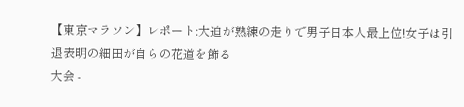【東京マラソン】レポート:大迫が熟練の走りで男子日本人最上位!女子は引退表明の細田が自らの花道を飾る
大会 -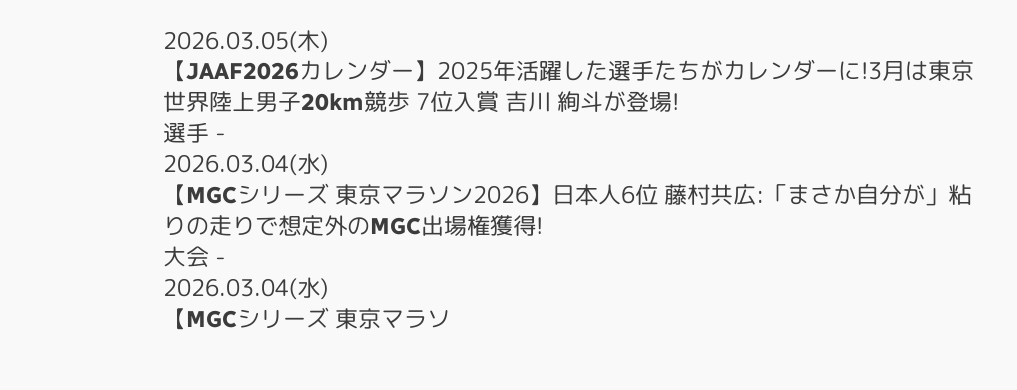2026.03.05(木)
【JAAF2026カレンダー】2025年活躍した選手たちがカレンダーに!3月は東京世界陸上男子20km競歩 7位入賞 吉川 絢斗が登場!
選手 -
2026.03.04(水)
【MGCシリーズ 東京マラソン2026】日本人6位 藤村共広:「まさか自分が」粘りの走りで想定外のMGC出場権獲得!
大会 -
2026.03.04(水)
【MGCシリーズ 東京マラソ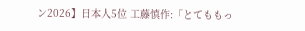ン2026】日本人5位 工藤慎作:「とてももっ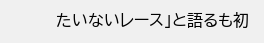たいないレース」と語るも初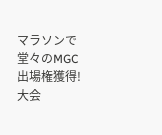マラソンで堂々のMGC出場権獲得!
大会